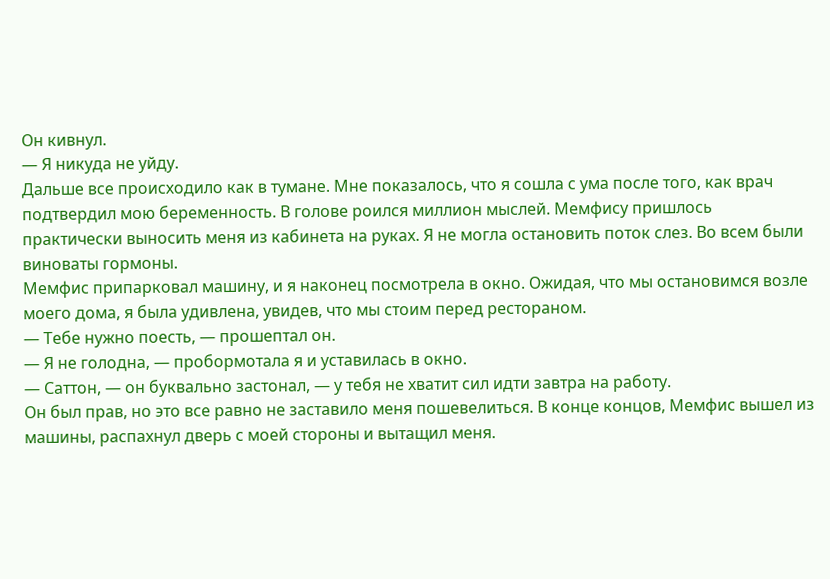Он кивнул.
— Я никуда не уйду.
Дальше все происходило как в тумане. Мне показалось, что я сошла с ума после того, как врач подтвердил мою беременность. В голове роился миллион мыслей. Мемфису пришлось практически выносить меня из кабинета на руках. Я не могла остановить поток слез. Во всем были виноваты гормоны.
Мемфис припарковал машину, и я наконец посмотрела в окно. Ожидая, что мы остановимся возле моего дома, я была удивлена, увидев, что мы стоим перед рестораном.
— Тебе нужно поесть, — прошептал он.
— Я не голодна, — пробормотала я и уставилась в окно.
— Саттон, — он буквально застонал, — у тебя не хватит сил идти завтра на работу.
Он был прав, но это все равно не заставило меня пошевелиться. В конце концов, Мемфис вышел из машины, распахнул дверь с моей стороны и вытащил меня.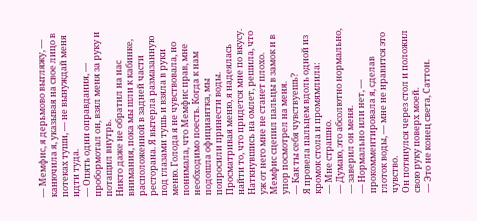— Мемфис, я дерьмово выгляжу, — канючила я, указывая на свое лицо в потеках туши, — не вынуждай меня идти туда.
— Опять одни оправдания, — пробормотал он, взял меня за руку и потащил внутрь.
Никто даже не обратил на нас внимания, пока мы шли к кабинке, расположенной в задней части ресторана. Я вытерла размазанную под глазами тушь и взяла в руки меню. Голода я не чувствовала, но понимала, что Мемфис прав, мне необходимо поесть. Когда к нам подошла официантка, мы попросили принести воды.
Просматривая меню, я надеялась найти то, что придется мне по вкусу. Наткнувшись на омлет, решила, что уж от него мне не станет плохо.
Мемфис сцепил пальцы в замок и в упор посмотрел на меня.
— Как ты себя чувствуешь?
Я провела пальцем вдоль одной из кромок стола и промямлила:
— Мне страшно.
— Думаю, это абсолютно нормально, — заверил он меня.
— Нормально или нет, — прокомментировала я, сделав глоток воды, — мне не нравится это чувство.
Он потянулся через стол и положил свою руку поверх моей.
— Это не конец света, Саттон.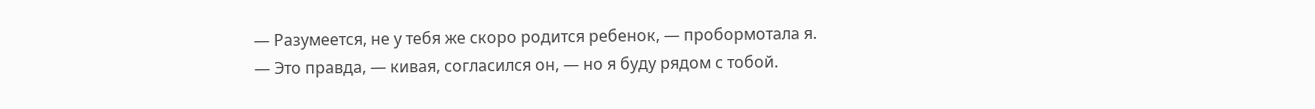— Разумеется, не у тебя же скоро родится ребенок, — пробормотала я.
— Это правда, — кивая, согласился он, — но я буду рядом с тобой.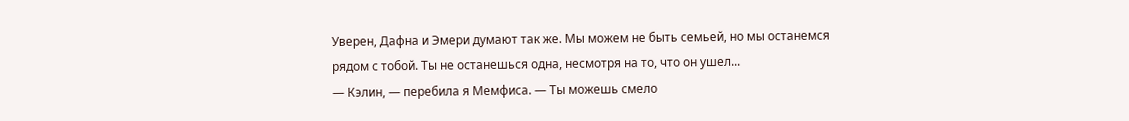Уверен, Дафна и Эмери думают так же. Мы можем не быть семьей, но мы останемся рядом с тобой. Ты не останешься одна, несмотря на то, что он ушел...
— Кэлин, — перебила я Мемфиса. — Ты можешь смело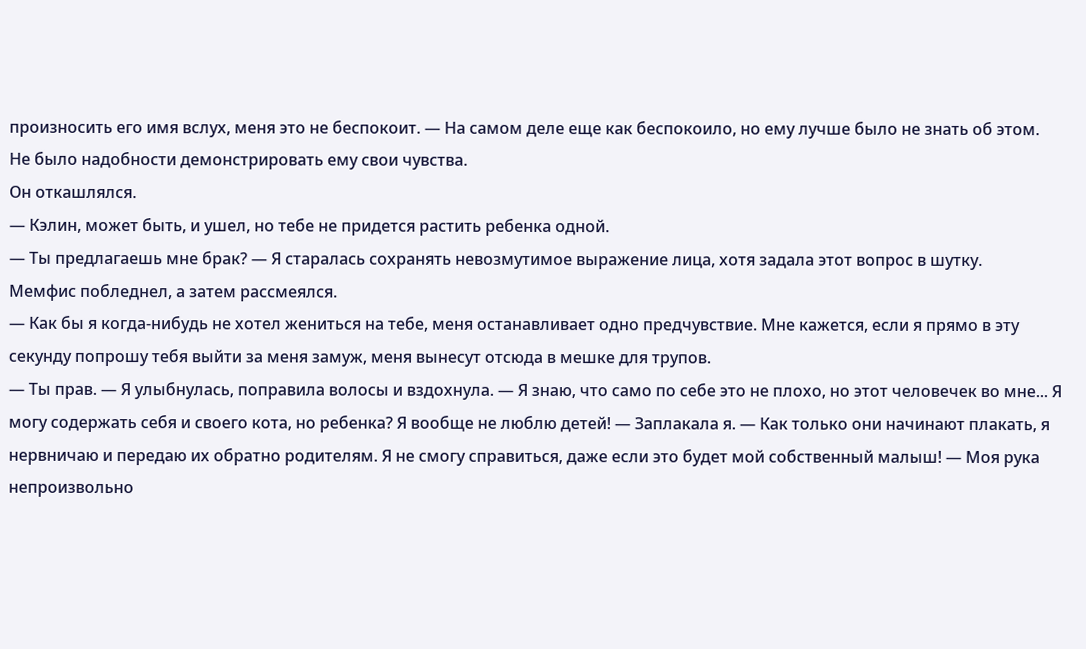произносить его имя вслух, меня это не беспокоит. — На самом деле еще как беспокоило, но ему лучше было не знать об этом. Не было надобности демонстрировать ему свои чувства.
Он откашлялся.
— Кэлин, может быть, и ушел, но тебе не придется растить ребенка одной.
— Ты предлагаешь мне брак? — Я старалась сохранять невозмутимое выражение лица, хотя задала этот вопрос в шутку.
Мемфис побледнел, а затем рассмеялся.
— Как бы я когда-нибудь не хотел жениться на тебе, меня останавливает одно предчувствие. Мне кажется, если я прямо в эту секунду попрошу тебя выйти за меня замуж, меня вынесут отсюда в мешке для трупов.
— Ты прав. — Я улыбнулась, поправила волосы и вздохнула. — Я знаю, что само по себе это не плохо, но этот человечек во мне... Я могу содержать себя и своего кота, но ребенка? Я вообще не люблю детей! — Заплакала я. — Как только они начинают плакать, я нервничаю и передаю их обратно родителям. Я не смогу справиться, даже если это будет мой собственный малыш! — Моя рука непроизвольно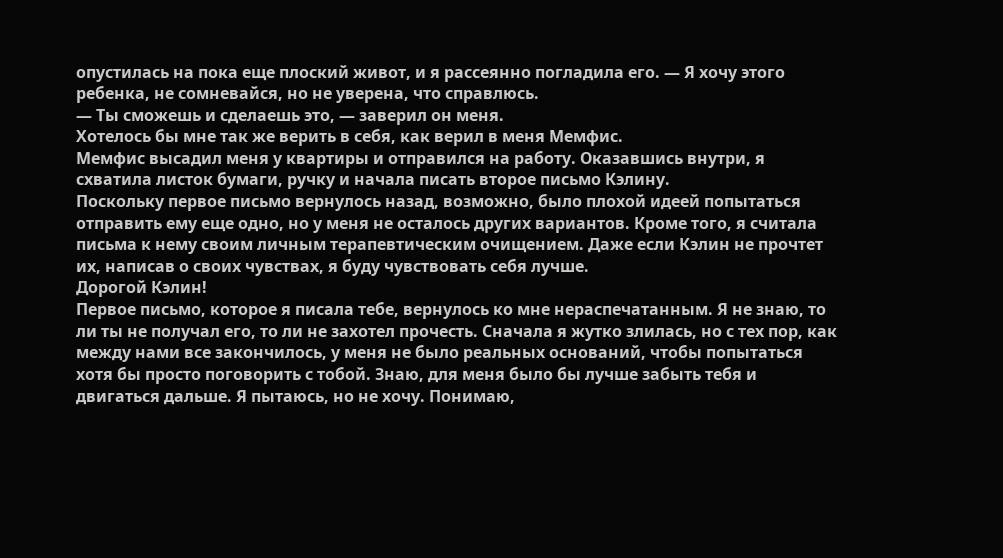опустилась на пока еще плоский живот, и я рассеянно погладила его. — Я хочу этого ребенка, не сомневайся, но не уверена, что справлюсь.
— Ты сможешь и сделаешь это, — заверил он меня.
Хотелось бы мне так же верить в себя, как верил в меня Мемфис.
Мемфис высадил меня у квартиры и отправился на работу. Оказавшись внутри, я схватила листок бумаги, ручку и начала писать второе письмо Кэлину.
Поскольку первое письмо вернулось назад, возможно, было плохой идеей попытаться отправить ему еще одно, но у меня не осталось других вариантов. Кроме того, я считала письма к нему своим личным терапевтическим очищением. Даже если Кэлин не прочтет их, написав о своих чувствах, я буду чувствовать себя лучше.
Дорогой Кэлин!
Первое письмо, которое я писала тебе, вернулось ко мне нераспечатанным. Я не знаю, то ли ты не получал его, то ли не захотел прочесть. Сначала я жутко злилась, но с тех пор, как между нами все закончилось, у меня не было реальных оснований, чтобы попытаться хотя бы просто поговорить с тобой. Знаю, для меня было бы лучше забыть тебя и двигаться дальше. Я пытаюсь, но не хочу. Понимаю,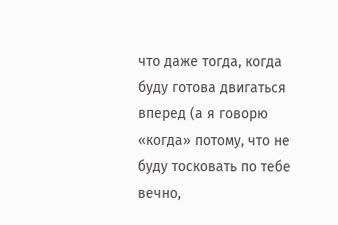что даже тогда, когда буду готова двигаться вперед (а я говорю «когда» потому, что не буду тосковать по тебе вечно,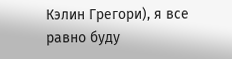Кэлин Грегори), я все равно буду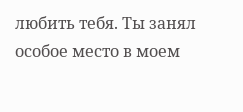любить тебя. Ты занял особое место в моем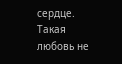сердце. Такая любовь не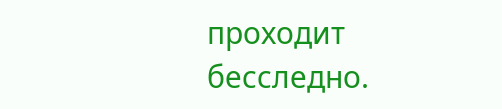проходит бесследно.